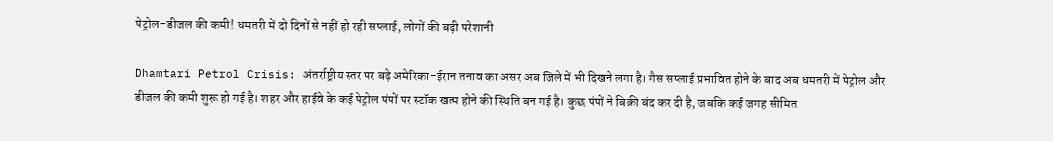पेट्रोल-डीजल की कमी! धमतरी में दो दिनों से नहीं हो रही सप्लाई, लोगों की बढ़ी परेशानी

Dhamtari Petrol Crisis: अंतर्राष्ट्रीय स्तर पर बढ़े अमेरिका-ईरान तनाव का असर अब जिले में भी दिखने लगा है। गैस सप्लाई प्रभावित होने के बाद अब धमतरी में पेट्रोल और डीजल की कमी शुरू हो गई है। शहर और हाईवे के कई पेट्रोल पंपों पर स्टॉक खत्म होने की स्थिति बन गई है। कुछ पंपों ने बिक्री बंद कर दी है, जबकि कई जगह सीमित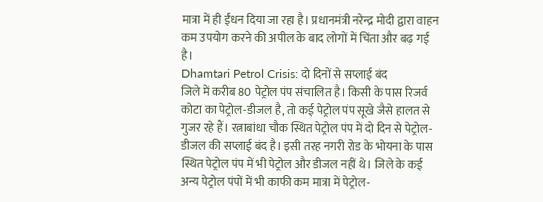मात्रा में ही ईंधन दिया जा रहा है। प्रधानमंत्री नरेन्द्र मोदी द्वारा वाहन कम उपयोग करने की अपील के बाद लोगों में चिंता और बढ़ गई है।
Dhamtari Petrol Crisis: दो दिनों से सप्लाई बंद
जिले में करीब 80 पेट्रोल पंप संचालित है। किसी के पास रिजर्व कोटा का पेट्रोल-डीजल है, तो कई पेट्रोल पंप सूखे जैसे हालत से गुजर रहे हैं। रत्नाबांधा चौक स्थित पेट्रोल पंप में दो दिन से पेट्रोल-डीजल की सप्लाई बंद है। इसी तरह नगरी रोड के भोयना के पास स्थित पेट्रोल पंप में भी पेट्रोल और डीजल नहीं थे। जिले के कई अन्य पेट्रोल पंपों में भी काफी कम मात्रा में पेट्रोल-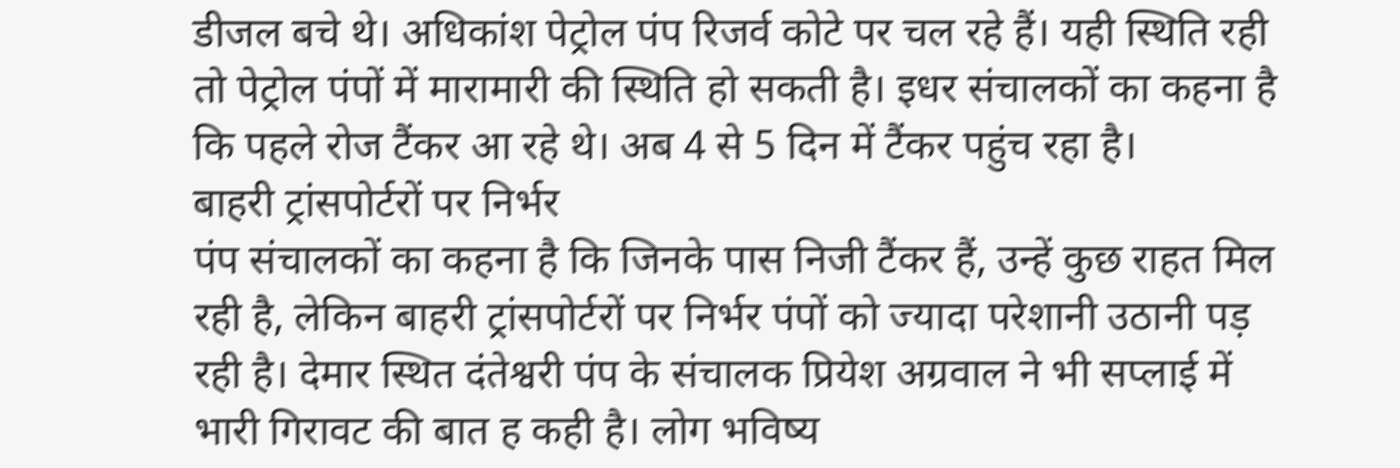डीजल बचे थे। अधिकांश पेट्रोल पंप रिजर्व कोटे पर चल रहे हैं। यही स्थिति रही तो पेट्रोल पंपों में मारामारी की स्थिति हो सकती है। इधर संचालकों का कहना है कि पहले रोज टैंकर आ रहे थे। अब 4 से 5 दिन में टैंकर पहुंच रहा है।
बाहरी ट्रांसपोर्टरों पर निर्भर
पंप संचालकों का कहना है कि जिनके पास निजी टैंकर हैं, उन्हें कुछ राहत मिल रही है, लेकिन बाहरी ट्रांसपोर्टरों पर निर्भर पंपों को ज्यादा परेशानी उठानी पड़ रही है। देमार स्थित दंतेश्वरी पंप के संचालक प्रियेश अग्रवाल ने भी सप्लाई में भारी गिरावट की बात ह कही है। लोग भविष्य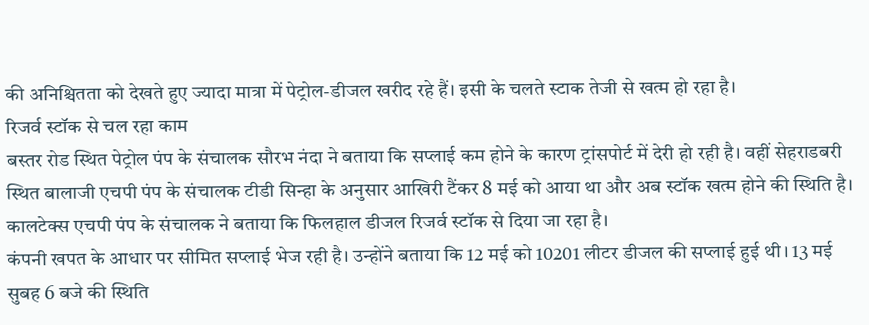की अनिश्चितता को देखते हुए ज्यादा मात्रा में पेट्रोल-डीजल खरीद रहे हैं। इसी के चलते स्टाक तेजी से खत्म हो रहा है।
रिजर्व स्टॉक से चल रहा काम
बस्तर रोड स्थित पेट्रोल पंप के संचालक सौरभ नंदा ने बताया कि सप्लाई कम होने के कारण ट्रांसपोर्ट में देरी हो रही है। वहीं सेहराडबरी स्थित बालाजी एचपी पंप के संचालक टीडी सिन्हा के अनुसार आखिरी टैंकर 8 मई को आया था और अब स्टॉक खत्म होने की स्थिति है। कालटेक्स एचपी पंप के संचालक ने बताया कि फिलहाल डीजल रिजर्व स्टॉक से दिया जा रहा है।
कंपनी खपत के आधार पर सीमित सप्लाई भेज रही है। उन्होंने बताया कि 12 मई को 10201 लीटर डीजल की सप्लाई हुई थी। 13 मई सुबह 6 बजे की स्थिति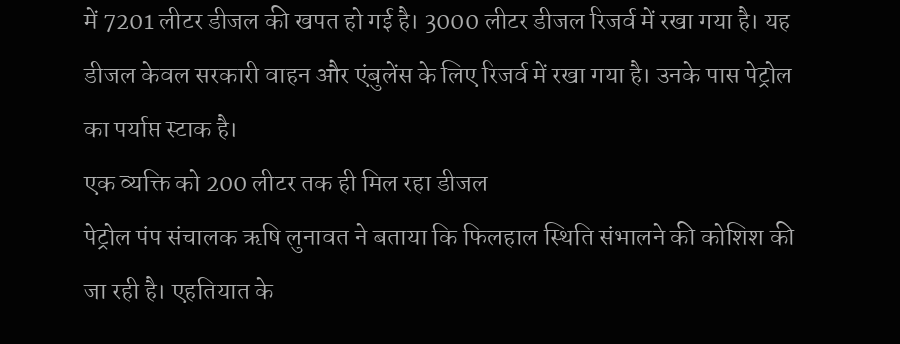में 7201 लीटर डीजल की खपत हो गई है। 3000 लीटर डीजल रिजर्व में रखा गया है। यह डीजल केवल सरकारी वाहन और एंबुलेंस के लिए रिजर्व में रखा गया है। उनके पास पेट्रोल का पर्याप्त स्टाक है।
एक व्यक्ति को 200 लीटर तक ही मिल रहा डीजल
पेट्रोल पंप संचालक ऋषि लुनावत ने बताया कि फिलहाल स्थिति संभालने की कोशिश की जा रही है। एहतियात के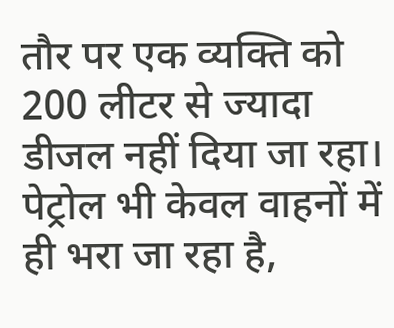तौर पर एक व्यक्ति को 200 लीटर से ज्यादा डीजल नहीं दिया जा रहा। पेट्रोल भी केवल वाहनों में ही भरा जा रहा है,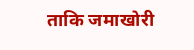ताकि जमाखोरी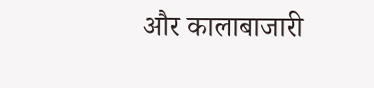और कालाबाजारी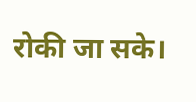रोकी जा सके।